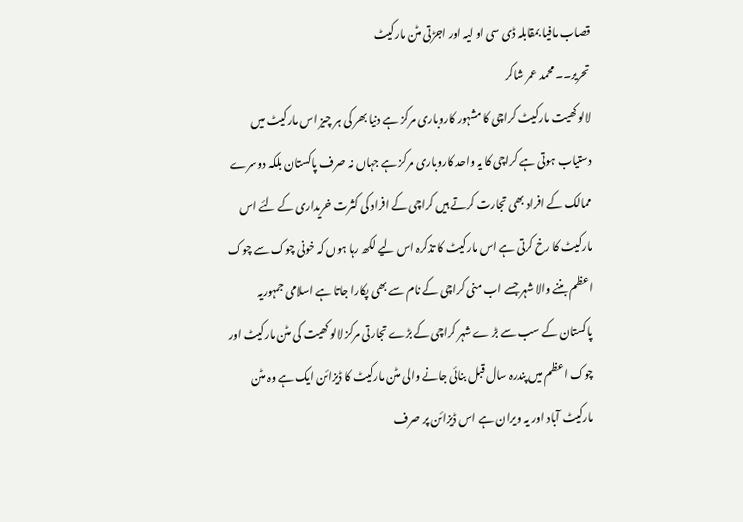قصاب مافیا بمقابلہ ڈی سی او لیہ اور اجڑتی مٹن مارکیٹ
تحریر۔۔ محمد عمر شاکر
لالو کھیت مارکیٹ کراچی کا مشہور کاروباری مرکز ہے دنیا بھر کی ہر چیز اس مارکیٹ میں دستیاب ہوتی ہے کراچی کا یہ واحد کاروباری مرکز ہے جہاں نہ صرف پاکستان بلکہ دوسرے ممالک کے افراد بھی تجارت کرتے ہیں کراچی کے افراد کی کثرت خریداری کے لئے اس مارکیٹ کا رخ کرتی ہے اس مارکیٹ کا تذکرہ اس لیے لکھ رہا ہوں کہ خونی چوک سے چوک اعظم بننے والا شہر جسے اب منی کراچی کے نام سے بھی پکارا جاتا ہے اسلامی جمہوریہ پاکستان کے سب سے بڑ ے شہر کراچی کے بڑے تجارتی مرکز لالو کھیت کی مٹن مارکیٹ اور چوک اعظم میں پندرہ سال قبل بنائی جانے والی مٹن مارکیٹ کا ڈیزائن ایک ہے وہ مٹن مارکیٹ آباد اور یہ ویران ہے اس ڈیزائن پر صرف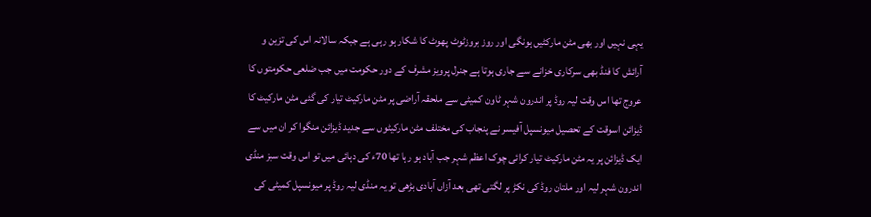یہی نہیں اور بھی مٹن مارکٹیں ہونگی اور روز بروزٹوٹ پھوٹ کا شکار ہو رہی ہے جبکہ سالانہ اس کی تزین و آرائش کا فنڈ بھی سرکاری خزانے سے جاری ہوتا ہے جنرل پرویز مشرف کے دور حکومت میں جب ضلعی حکومتوں کا عروج تھا اس وقت لیہ روڈ پر اندرون شہر ٹاون کمیٹی سے ملحقہ آراضی پر مٹن مارکیٹ تیار کی گئی مٹن مارکیٹ کا ڈیزائن اسوقت کے تحصیل میونسپل آفیسر نے پنجاب کی مختلف مٹن مارکیٹوں سے جدید ڈیزائن منگوا کر ان میں سے ایک ڈیزائن پر یہ مٹن مارکیٹ تیار کرائی چوک اعظم شہر جب آباد ہو رہا تھا 70ء کی دہائی میں تو اس وقت سبز منڈی اندرون شہر لیہ اور ملتان روڈ کی نکڑ پر لگتی تھی بعد آزاں آبادی بڑھی تو یہ منڈی لیہ روڈ پر میونسپل کمیٹی کی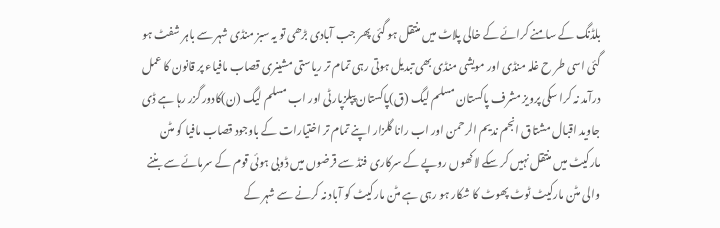بلڈنگ کے سامنے کرائے کے خالی پلاٹ میں منتقل ہو گئی پھر جب آبادی بڑھی تو یہ سبز منڈی شہر سے باہر شفٹ ہو گئی اسی طر ح غلہ منڈی اور مویشی منڈی بھی تبدیل ہوتی رہی تمام تر ریاستی مشینری قصاب مافیاء پر قانون کا عمل درآمد نہ کرا سکی پرویز مشرف پاکستان مسلم لیگ (ق)پاکستان پپلزپارٹی اور اب مسلم لیگ (ن)کادور گزر رہا ہے ڈی جاوید اقبال مشتاق انجم ندیم الرحمن اور اب رانا گلزار اپنے تمام تر اختیارات کے باوجود قصاب مافیا کو مٹن مارکیٹ میں منتقل نہیں کر سکے لاکھوں روپے کے سرکاری فنڈ سے قرضوں میں ڈوبی ہوئی قوم کے سرمائے سے بننے والی مٹن مارکیٹ ٹوٹ پھوٹ کا شکار ہو رہی ہے مٹن مارکیٹ کو آباد نہ کرنے سے شہر کے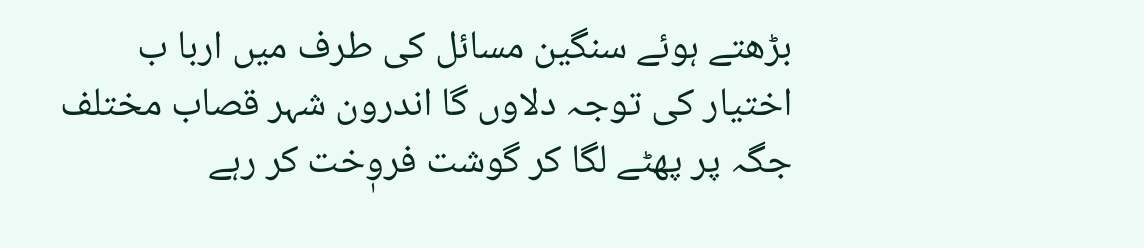بڑھتے ہوئے سنگین مسائل کی طرف میں اربا ب اختیار کی توجہ دلاوں گا اندرون شہر قصاب مختلف جگہ پر پھٹے لگا کر گوشت فروٖخت کر رہے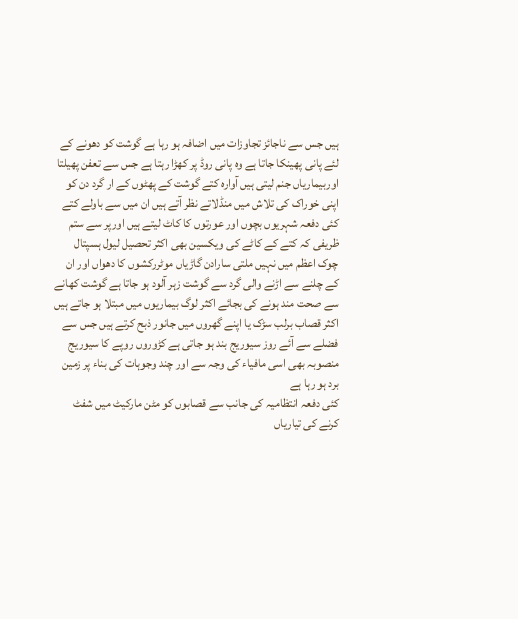ہیں جس سے ناجائز تجاوزات میں اضافہ ہو رہا ہے گوشت کو دھونے کے لئے پانی پھینکا جاتا ہے وہ پانی روڈ پر کھڑا رہتا ہے جس سے تعفن پھیلتا اوربیماریاں جنم لیتی ہیں آوارہ کتے گوشت کے پھٹوں کے ار گرد دن کو اپنی خوراک کی تلاش میں منڈلاتے نظر آتے ہیں ان میں سے باولے کتے کئی دفعہ شہریوں بچوں اور عورتوں کا کاٹ لیتے ہیں اورپر سے ستم ظریفی کہ کتے کے کاٹے کی ویکسین بھی اکثر تحصیل لیول ہسپتال چوک اعظم میں نہیں ملتی سارادن گاڑیاں موٹررکشوں کا دھواں اور ان کے چلنے سے اڑنے والی گرد سے گوشت زہر آلود ہو جاتا ہے گوشت کھانے سے صحت مند ہونے کی بجائے اکثر لوگ بیماریوں میں مبتلا ہو جاتے ہیں اکثر قصاب برلب سڑک یا اپنے گھروں میں جانور ذبح کرتے ہیں جس سے فضلے سے آئے روز سیوریج بند ہو جاتی ہے کڑوروں روپے کا سیوریج منصوبہ بھی اسی مافیاء کی وجہ سے اور چند وجوہات کی بناء پر زمین برد ہو رہا ہے
کئی دفعہ انتظامیہ کی جانب سے قصابوں کو مٹن مارکیٹ میں شفٹ کرنے کی تیاریاں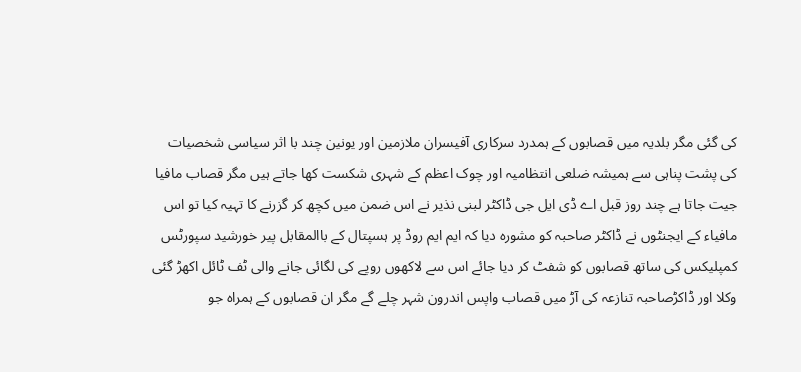کی گئی مگر بلدیہ میں قصابوں کے ہمدرد سرکاری آفیسران ملازمین اور یونین چند با اثر سیاسی شخصیات کی پشت پناہی سے ہمیشہ ضلعی انتظامیہ اور چوک اعظم کے شہری شکست کھا جاتے ہیں مگر قصاب مافیا جیت جاتا ہے چند روز قبل اے ڈی ایل جی ڈاکٹر لبنی نذیر نے اس ضمن میں کچھ کر گزرنے کا تہیہ کیا تو اس مافیاء کے ایجنٹوں نے ڈاکٹر صاحبہ کو مشورہ دیا کہ ایم ایم روڈ پر ہسپتال کے باالمقابل پیر خورشید سپورٹس کمپلیکس کی ساتھ قصابوں کو شفٹ کر دیا جائے اس سے لاکھوں روپے کی لگائی جانے والی ٹف ٹائل اکھڑ گئی وکلا اور ڈاکڑصاحبہ تنازعہ کی آڑ میں قصاب واپس اندرون شہر چلے گے مگر ان قصابوں کے ہمراہ جو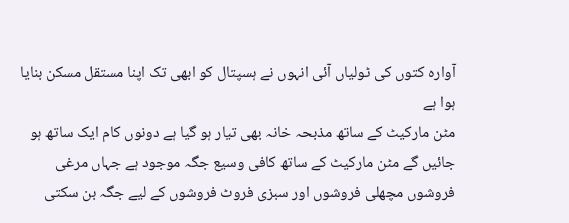آوارہ کتوں کی ٹولیاں آئی انہوں نے ہسپتال کو ابھی تک اپنا مستقل مسکن بنایا ہوا ہے
مٹن مارکیٹ کے ساتھ مذبحہ خانہ بھی تیار ہو گیا ہے دونوں کام ایک ساتھ ہو جائیں گے مٹن مارکیٹ کے ساتھ کافی وسیع جگہ موجود ہے جہاں مرغی فروشوں مچھلی فروشوں اور سبزی فروٹ فروشوں کے لیے جگہ بن سکتی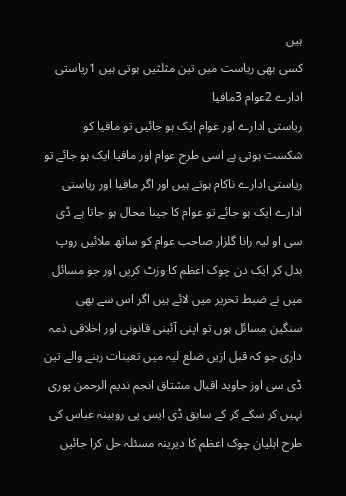ہیں
کسی بھی ریاست میں تین مثلثیں ہوتی ہیں 1ریاستی ادارے 2عوام 3مافیا
ریاستی ادارے اور عوام ایک ہو جائیں تو مافیا کو شکست ہوتی ہے اسی طرح عوام اور مافیا ایک ہو جائے تو ریاستی ادارے ناکام ہوتے ہیں اور اگر مافیا اور ریاستی ادارے ایک ہو جائے تو عوام کا جینا محال ہو جاتا ہے ڈی سی او لیہ رانا گلزار صاحب عوام کو ساتھ ملائیں روپ بدل کر ایک دن چوک اعظم کا وزٹ کریں اور جو مسائل میں نے ضبط تحریر میں لائے ہیں اگر اس سے بھی سنگین مسائل ہوں تو اپنی آئینی قانونی اور اخلاقی ذمہ داری جو کہ قبل ازیں ضلع لیہ میں تعینات رہنے والے تین ڈی سی اوز جاوید اقبال مشتاق انجم ندیم الرحمن پوری نہیں کر سکے کر کے سابق ڈی ایس پی روبینہ عباس کی طرح اہلیان چوک اعظم کا دیرینہ مسئلہ حل کرا جائیں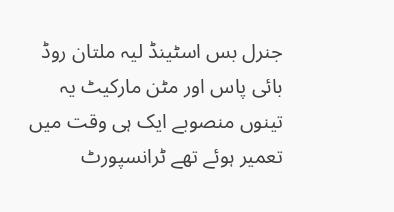جنرل بس اسٹینڈ لیہ ملتان روڈ
بائی پاس اور مٹن مارکیٹ یہ تینوں منصوبے ایک ہی وقت میں تعمیر ہوئے تھے ٹرانسپورٹ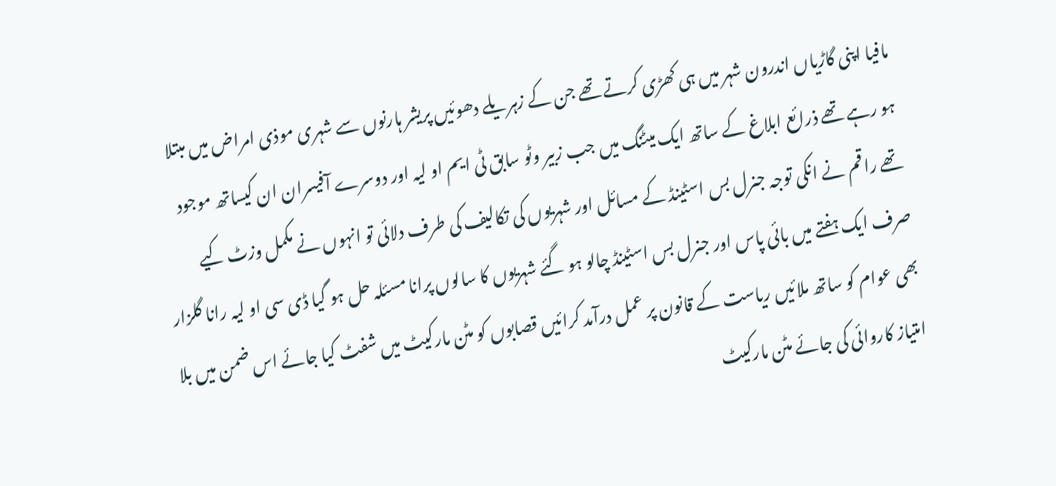مافیا اپنی گاڑیاں اندرون شہر میں ہی کھڑی کرتے تھے جن کے زہریلے دھوئیں پریشر ہارنوں سے شہری موذی امراض میں مبتلا ہو رہے تھے ذرائع ابلاغ کے ساتھ ایک میٹنگ میں جب زبیر وٹو سابق ٹی ایم او لیہ اور دوسرے آفیسران ان کیساتھ موجود تھے راقم نے انکی توجہ جنرل بس اسٹینڈ کے مسائل اور شہریوں کی تکالیف کی طرف دلائی تو انہوں نے مکمل وزٹ کیے صرف ایک ہفتے میں بائی پاس اور جنرل بس اسٹینڈ چالو ہو گئے شہریوں کا سالوں پرانا مسئلہ حل ہو گیا ڈی سی او لیہ رانا گلزار بھی عوام کو ساتھ ملائیں ریاست کے قانون پر عمل درآمد کرائیں قصابوں کو مٹن مارکیٹ میں شفٹ کیا جائے اس ضمن میں بلا امتیاز کاروائی کی جائے مٹن مارکیٹ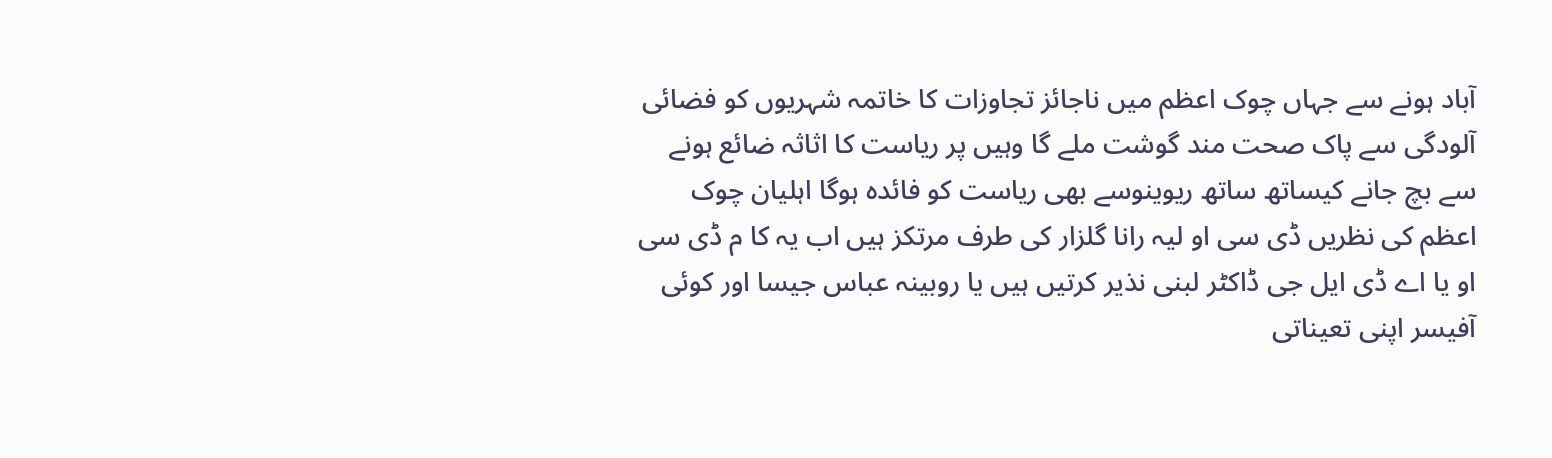آباد ہونے سے جہاں چوک اعظم میں ناجائز تجاوزات کا خاتمہ شہریوں کو فضائی آلودگی سے پاک صحت مند گوشت ملے گا وہیں پر ریاست کا اثاثہ ضائع ہونے سے بچ جانے کیساتھ ساتھ ریوینوسے بھی ریاست کو فائدہ ہوگا اہلیان چوک اعظم کی نظریں ڈی سی او لیہ رانا گلزار کی طرف مرتکز ہیں اب یہ کا م ڈی سی او یا اے ڈی ایل جی ڈاکٹر لبنی نذیر کرتیں ہیں یا روبینہ عباس جیسا اور کوئی آفیسر اپنی تعیناتی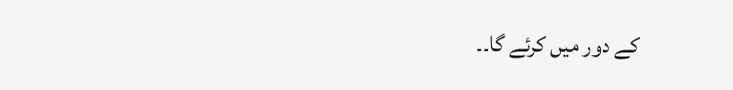کے دور میں کرئے گا۔۔